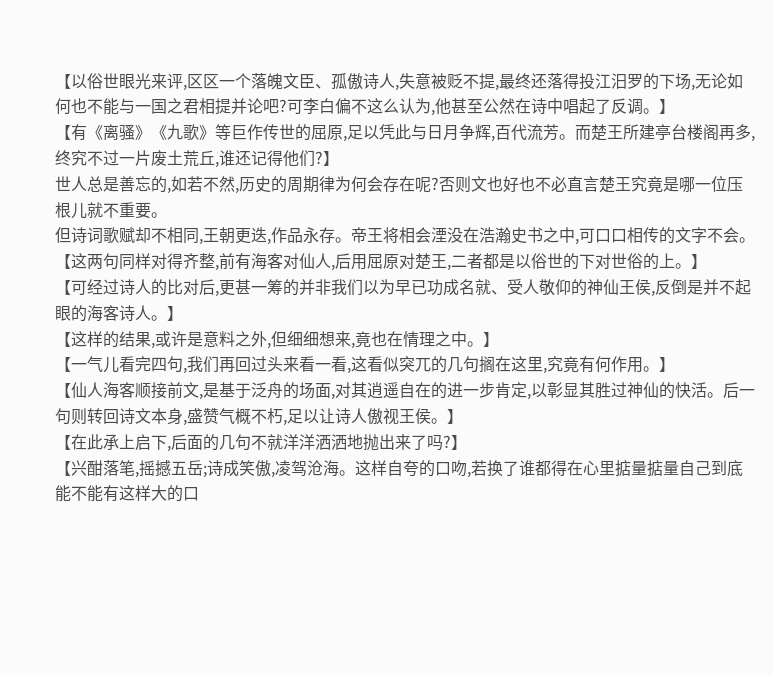【以俗世眼光来评,区区一个落魄文臣、孤傲诗人,失意被贬不提,最终还落得投江汨罗的下场,无论如何也不能与一国之君相提并论吧?可李白偏不这么认为,他甚至公然在诗中唱起了反调。】
【有《离骚》《九歌》等巨作传世的屈原,足以凭此与日月争辉,百代流芳。而楚王所建亭台楼阁再多,终究不过一片废土荒丘,谁还记得他们?】
世人总是善忘的,如若不然,历史的周期律为何会存在呢?否则文也好也不必直言楚王究竟是哪一位压根儿就不重要。
但诗词歌赋却不相同,王朝更迭,作品永存。帝王将相会湮没在浩瀚史书之中,可口口相传的文字不会。
【这两句同样对得齐整,前有海客对仙人,后用屈原对楚王,二者都是以俗世的下对世俗的上。】
【可经过诗人的比对后,更甚一筹的并非我们以为早已功成名就、受人敬仰的神仙王侯,反倒是并不起眼的海客诗人。】
【这样的结果,或许是意料之外,但细细想来,竟也在情理之中。】
【一气儿看完四句,我们再回过头来看一看,这看似突兀的几句搁在这里,究竟有何作用。】
【仙人海客顺接前文,是基于泛舟的场面,对其逍遥自在的进一步肯定,以彰显其胜过神仙的快活。后一句则转回诗文本身,盛赞气概不朽,足以让诗人傲视王侯。】
【在此承上启下,后面的几句不就洋洋洒洒地抛出来了吗?】
【兴酣落笔,摇撼五岳;诗成笑傲,凌驾沧海。这样自夸的口吻,若换了谁都得在心里掂量掂量自己到底能不能有这样大的口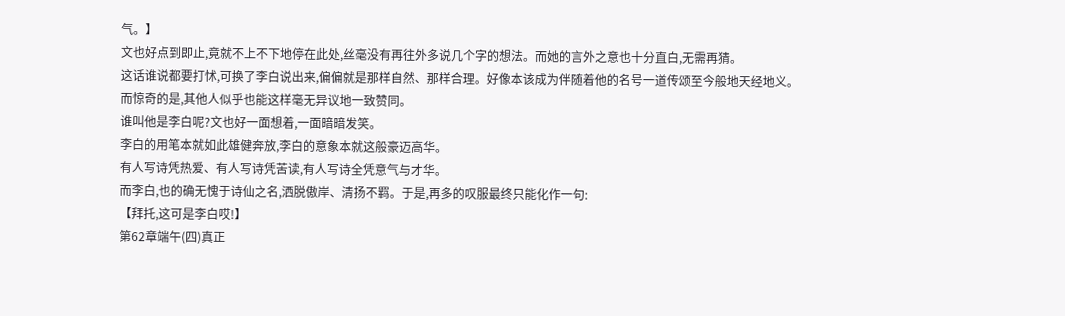气。】
文也好点到即止,竟就不上不下地停在此处,丝毫没有再往外多说几个字的想法。而她的言外之意也十分直白,无需再猜。
这话谁说都要打怵,可换了李白说出来,偏偏就是那样自然、那样合理。好像本该成为伴随着他的名号一道传颂至今般地天经地义。
而惊奇的是,其他人似乎也能这样毫无异议地一致赞同。
谁叫他是李白呢?文也好一面想着,一面暗暗发笑。
李白的用笔本就如此雄健奔放,李白的意象本就这般豪迈高华。
有人写诗凭热爱、有人写诗凭苦读,有人写诗全凭意气与才华。
而李白,也的确无愧于诗仙之名,洒脱傲岸、清扬不羁。于是,再多的叹服最终只能化作一句:
【拜托,这可是李白哎!】
第62章端午(四)真正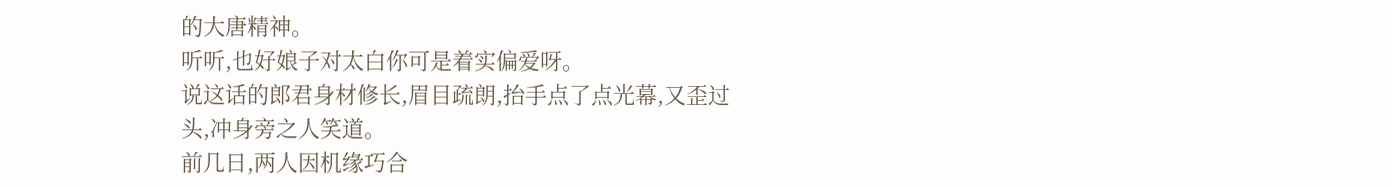的大唐精神。
听听,也好娘子对太白你可是着实偏爱呀。
说这话的郎君身材修长,眉目疏朗,抬手点了点光幕,又歪过头,冲身旁之人笑道。
前几日,两人因机缘巧合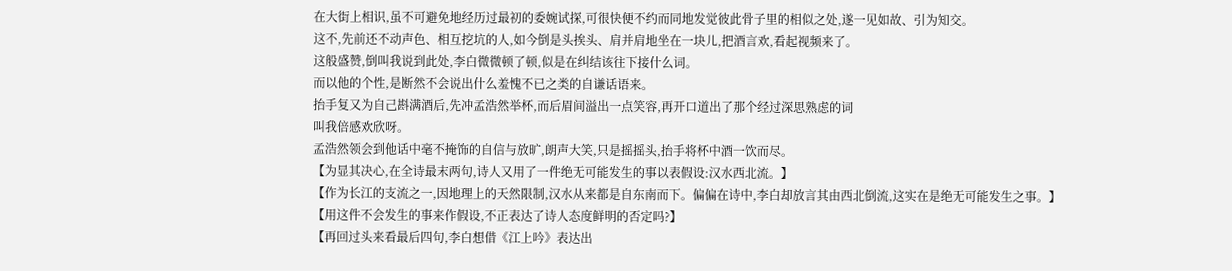在大街上相识,虽不可避免地经历过最初的委婉试探,可很快便不约而同地发觉彼此骨子里的相似之处,遂一见如故、引为知交。
这不,先前还不动声色、相互挖坑的人,如今倒是头挨头、肩并肩地坐在一块儿,把酒言欢,看起视频来了。
这般盛赞,倒叫我说到此处,李白微微顿了顿,似是在纠结该往下接什么词。
而以他的个性,是断然不会说出什么羞愧不已之类的自谦话语来。
抬手复又为自己斟满酒后,先冲孟浩然举杯,而后眉间溢出一点笑容,再开口道出了那个经过深思熟虑的词
叫我倍感欢欣呀。
孟浩然领会到他话中毫不掩饰的自信与放旷,朗声大笑,只是摇摇头,抬手将杯中酒一饮而尽。
【为显其决心,在全诗最末两句,诗人又用了一件绝无可能发生的事以表假设:汉水西北流。】
【作为长江的支流之一,因地理上的天然限制,汉水从来都是自东南而下。偏偏在诗中,李白却放言其由西北倒流,这实在是绝无可能发生之事。】
【用这件不会发生的事来作假设,不正表达了诗人态度鲜明的否定吗?】
【再回过头来看最后四句,李白想借《江上吟》表达出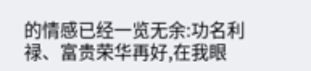的情感已经一览无余:功名利禄、富贵荣华再好,在我眼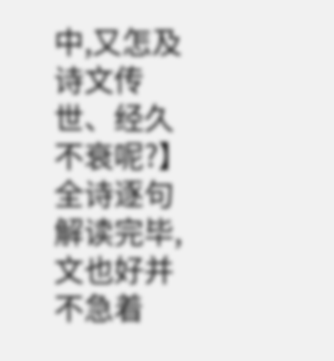中,又怎及诗文传世、经久不衰呢?】
全诗逐句解读完毕,文也好并不急着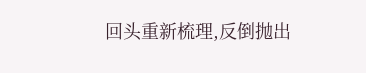回头重新梳理,反倒抛出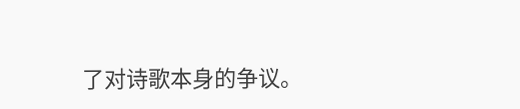了对诗歌本身的争议。